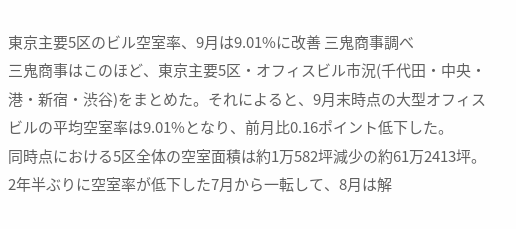東京主要5区のビル空室率、9月は9.01%に改善 三鬼商事調べ
三鬼商事はこのほど、東京主要5区・オフィスビル市況(千代田・中央・港・新宿・渋谷)をまとめた。それによると、9月末時点の大型オフィスビルの平均空室率は9.01%となり、前月比0.16ポイント低下した。
同時点における5区全体の空室面積は約1万582坪減少の約61万2413坪。2年半ぶりに空室率が低下した7月から一転して、8月は解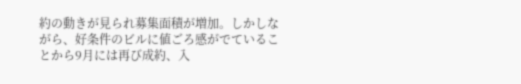約の動きが見られ募集面積が増加。しかしながら、好条件のビルに値ごろ感がでていることから9月には再び成約、入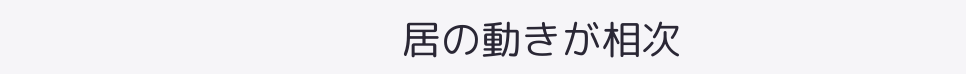居の動きが相次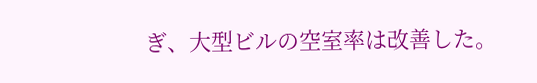ぎ、大型ビルの空室率は改善した。